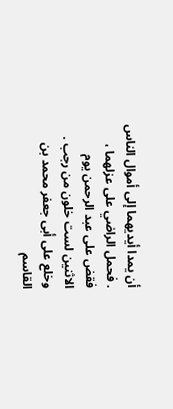أن يمدا أيديهما إلى أموال الناس . فحمل الراضي على عزلهما ، فقض على عبد الرحمن يوم الاثنين لست خلون من رجب . وخلع على أبى جعفر محمد بن القاسم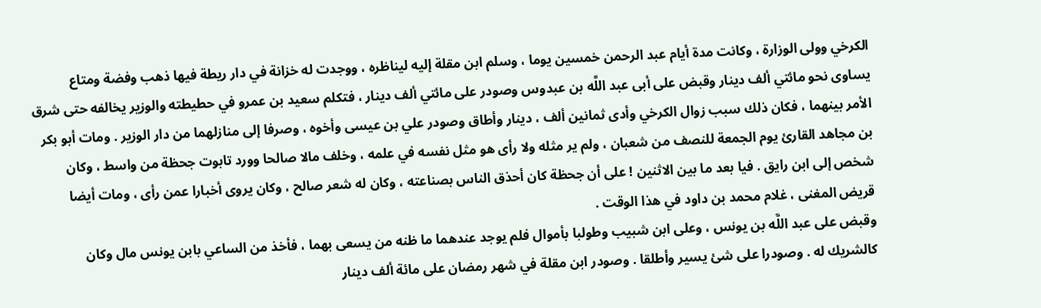الكرخي وولى الوزارة ، وكانت مدة أيام عبد الرحمن خمسين يوما ، وسلم ابن مقلة إليه ليناظره ، ووجدت له خزانة في دار ريطة فيها ذهب وفضة ومتاع يساوى نحو مائتي ألف دينار وقبض على أبى عبد اللَّه بن عبدوس وصودر على مائتي ألف دينار ، فتكلم سعيد بن عمرو في حطيطته والوزير يخالفه حتى شرق الأمر بينهما ، فكان ذلك سبب زوال الكرخي وأدى ثمانين ألف ، دينار وأطاق وصودر علي بن عيسى وأخوه ، وصرفا إلى منازلهما من دار الوزير . ومات أبو بكر بن مجاهد القارئ يوم الجمعة للنصف من شعبان ، ولم ير مثله ولا رأى هو مثل نفسه في علمه ، وخلف مالا صالحا وورد تابوت جحظة من واسط ، وكان شخص إلى ابن رايق . فيا بعد ما بين الاثنين ! على أن جحظة كان أحذق الناس بصناعته ، وكان له شعر صالح ، وكان يروى أخبارا عمن رأى ، ومات أيضا قريض المغنى ، غلام محمد بن داود في هذا الوقت .
وقبض على عبد اللَّه بن يونس ، وعلى ابن شبيب وطولبا بأموال فلم يوجد عندهما ما ظنه من يسعى بهما ، فأخذ من الساعي بابن يونس مال وكان كالشريك له . وصودرا على شئ يسير وأطلقا . وصودر ابن مقلة في شهر رمضان على مائة ألف دينار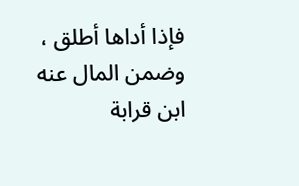فإذا أداها أطلق ، وضمن المال عنه ابن قرابة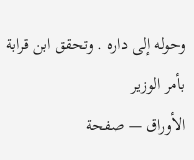وحوله إلى داره . وتحقق ابن قرابة بأمر الوزير
الأوراق — صفحة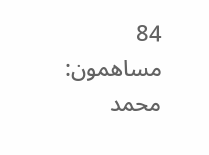84
مساهمون: محمد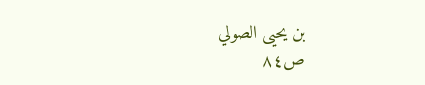بن يحيى الصولي
ص٨٤